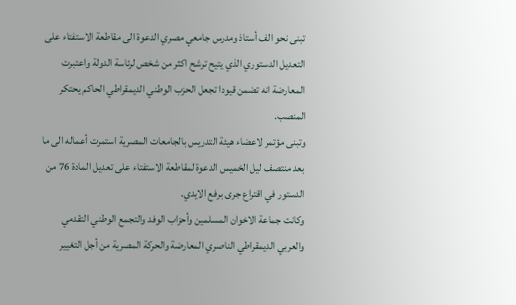تبنى نحو الف أستاذ ومدرس جامعي مصري الدعوة الى مقاطعة الاستفتاء على التعديل الدستوري الذي يتيح ترشح اكثر من شخص لرئاسة الدولة واعتبرت المعارضة انه تضمن قيودا تجعل الحزب الوطني الديمقراطي الحاكم يحتكر المنصب.
وتبنى مؤتمر لاعضاء هيئة التدريس بالجامعات المصرية استمرت أعماله الى ما بعد منتصف ليل الخميس الدعوة لمقاطعة الاستفتاء على تعديل المادة 76 من الدستور في اقتراع جرى برفع الايدي.
وكانت جماعة الاخوان المسلمين وأحزاب الوفد والتجمع الوطني التقدمي والعربي الديمقراطي الناصري المعارضة والحركة المصرية من أجل التغيير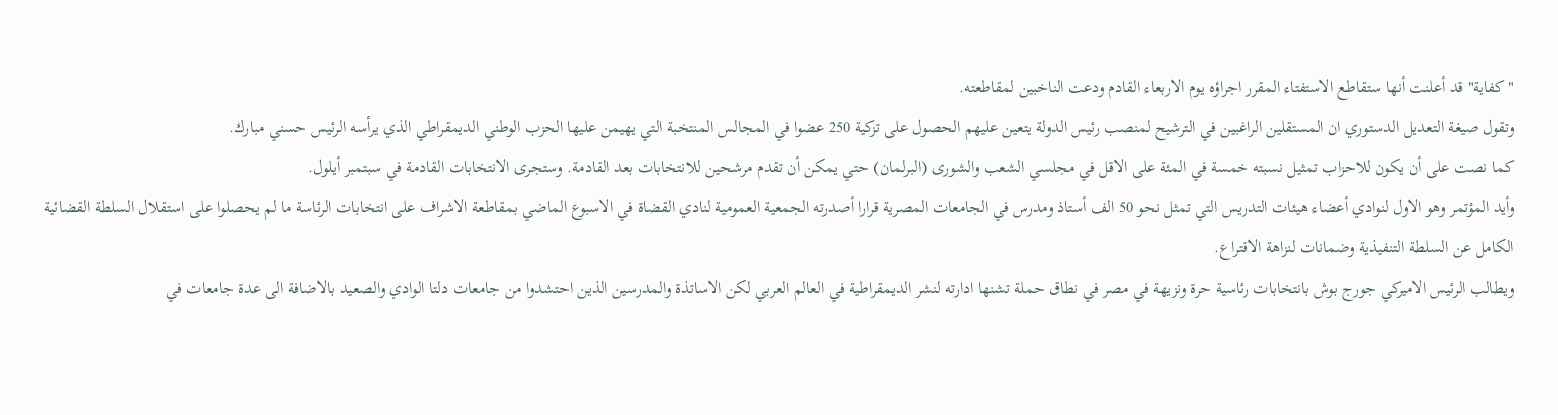"كفاية" قد أعلنت أنها ستقاطع الاستفتاء المقرر اجراؤه يوم الاربعاء القادم ودعت الناخبين لمقاطعته.
وتقول صيغة التعديل الدستوري ان المستقلين الراغبين في الترشيح لمنصب رئيس الدولة يتعين عليهم الحصول على تزكية 250 عضوا في المجالس المنتخبة التي يهيمن عليها الحزب الوطني الديمقراطي الذي يرأسه الرئيس حسني مبارك.
كما نصت على أن يكون للاحزاب تمثيل نسبته خمسة في المئة على الاقل في مجلسي الشعب والشورى (البرلمان) حتي يمكن أن تقدم مرشحين للانتخابات بعد القادمة. وستجرى الانتخابات القادمة في سبتمبر أيلول.
وأيد المؤتمر وهو الاول لنوادي أعضاء هيئات التدريس التي تمثل نحو 50 الف أستاذ ومدرس في الجامعات المصرية قرارا أصدرته الجمعية العمومية لنادي القضاة في الاسبوع الماضي بمقاطعة الاشراف على انتخابات الرئاسة ما لم يحصلوا على استقلال السلطة القضائية الكامل عن السلطة التنفيذية وضمانات لنزاهة الاقتراع.
ويطالب الرئيس الاميركي جورج بوش بانتخابات رئاسية حرة ونزيهة في مصر في نطاق حملة تشنها ادارته لنشر الديمقراطية في العالم العربي لكن الاساتذة والمدرسين الذين احتشدوا من جامعات دلتا الوادي والصعيد بالاضافة الى عدة جامعات في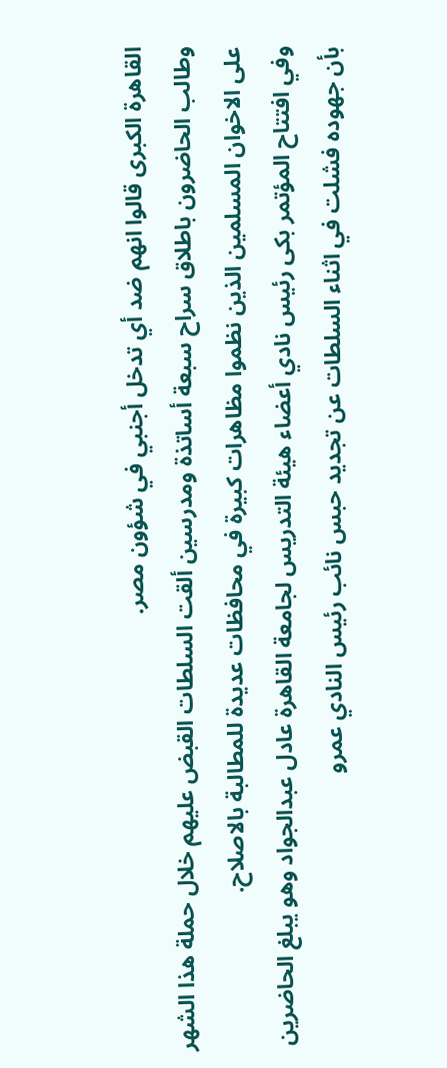القاهرة الكبرى قالوا انهم ضد أي تدخل أجنبي في شؤون مصر.
وطالب الحاضرون باطلاق سراح سبعة أساتذة ومدرسين ألقت السلطات القبض عليهم خلال حملة هذا الشهر على الاخوان المسلمين الذين نظموا مظاهرات كبيرة في محافظات عديدة للمطالبة بالاصلاح.
وفي افتتاح المؤتمر بكى رئيس نادي أعضاء هيئة التدريس لجامعة القاهرة عادل عبدالجواد وهو يبلغ الحاضرين بأن جهوده فشلت في اثناء السلطات عن تجديد حبس نائب رئيس النادي عمرو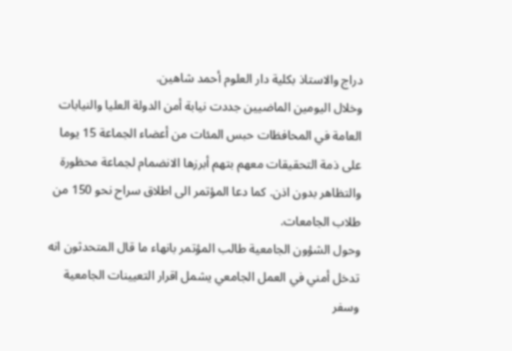دراج والاستاذ بكلية دار العلوم أحمد شاهين.
وخلال اليومين الماضيين جددت نيابة أمن الدولة العليا والنيابات العامة في المحافظات حبس المئات من أعضاء الجماعة 15 يوما على ذمة التحقيقات معهم بتهم أبرزها الانضمام لجماعة محظورة والتظاهر بدون اذن. كما دعا المؤتمر الى اطلاق سراح نحو 150 من طلاب الجامعات.
وحول الشؤون الجامعية طالب المؤتمر بانهاء ما قال المتحدثون انه تدخل أمني في العمل الجامعي يشمل اقرار التعيينات الجامعية وسفر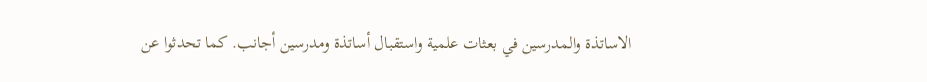الاساتذة والمدرسين في بعثات علمية واستقبال أساتذة ومدرسين أجانب. كما تحدثوا عن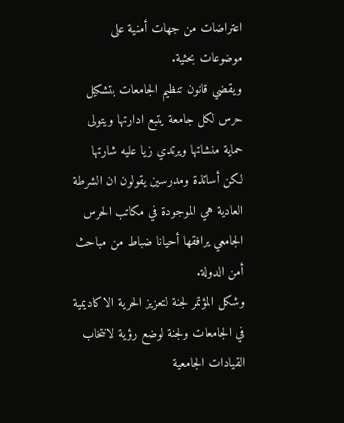اعتراضات من جهات أمنية على موضوعات بحثية.
ويقضي قانون تنظيم الجامعات بتشكيل حرس لكل جامعة يتبع ادارتها ويتولى حماية منشاتها ويرتدي زيا عليه شارتها لكن أساتذة ومدرسين يقولون ان الشرطة العادية هي الموجودة في مكاتب الحرس الجامعي يرافقها أحيانا ضباط من مباحث أمن الدولة.
وشكل المؤتمر لجنة لتعزيز الحرية الاكاديمية في الجامعات ولجنة لوضع رؤية لانتخاب القيادات الجامعية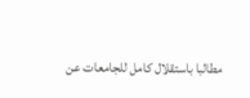مطالبا باستقلال كامل للجامعات عن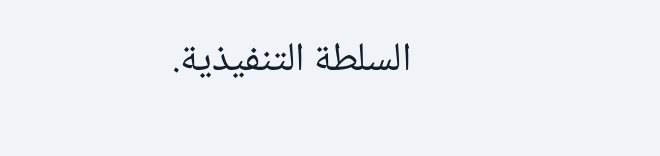السلطة التنفيذية.